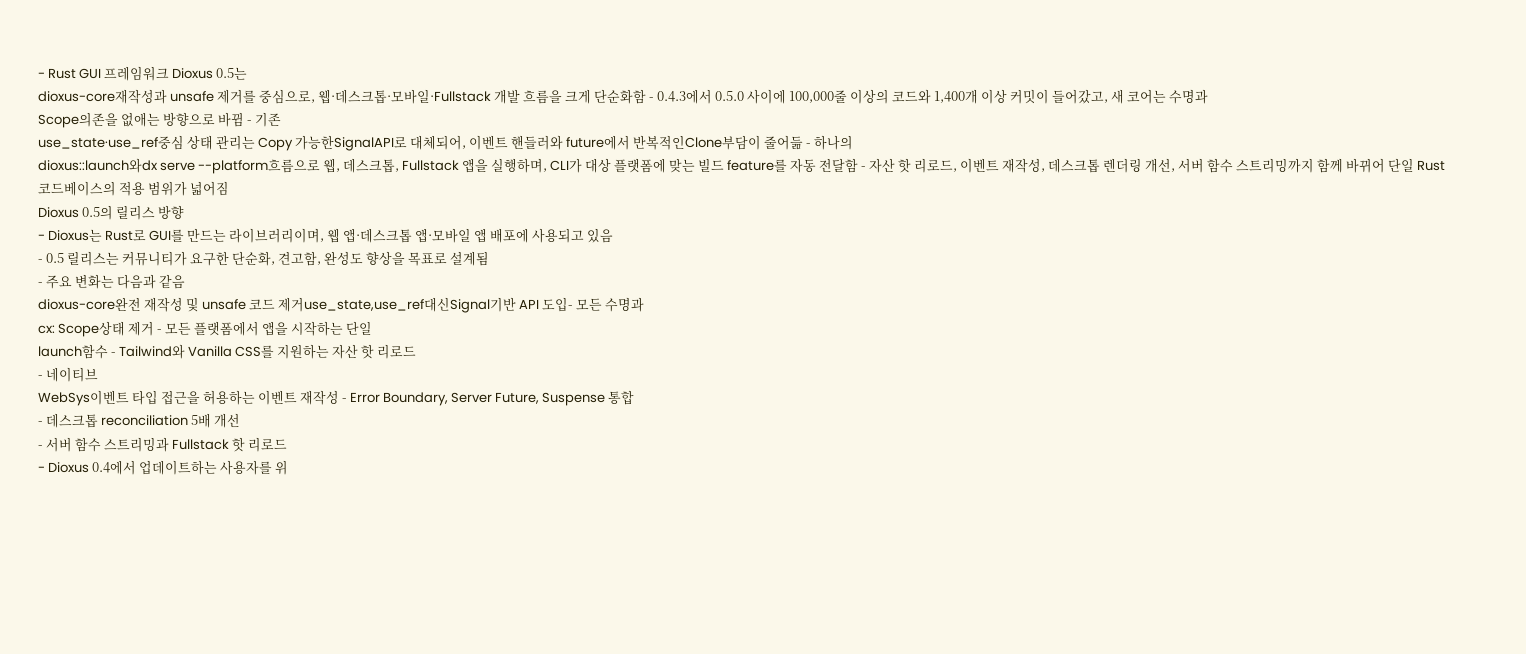- Rust GUI 프레임워크 Dioxus 0.5는
dioxus-core재작성과 unsafe 제거를 중심으로, 웹·데스크톱·모바일·Fullstack 개발 흐름을 크게 단순화함 - 0.4.3에서 0.5.0 사이에 100,000줄 이상의 코드와 1,400개 이상 커밋이 들어갔고, 새 코어는 수명과
Scope의존을 없애는 방향으로 바뀜 - 기존
use_state·use_ref중심 상태 관리는 Copy 가능한SignalAPI로 대체되어, 이벤트 핸들러와 future에서 반복적인Clone부담이 줄어듦 - 하나의
dioxus::launch와dx serve --platform흐름으로 웹, 데스크톱, Fullstack 앱을 실행하며, CLI가 대상 플랫폼에 맞는 빌드 feature를 자동 전달함 - 자산 핫 리로드, 이벤트 재작성, 데스크톱 렌더링 개선, 서버 함수 스트리밍까지 함께 바뀌어 단일 Rust 코드베이스의 적용 범위가 넓어짐
Dioxus 0.5의 릴리스 방향
- Dioxus는 Rust로 GUI를 만드는 라이브러리이며, 웹 앱·데스크톱 앱·모바일 앱 배포에 사용되고 있음
- 0.5 릴리스는 커뮤니티가 요구한 단순화, 견고함, 완성도 향상을 목표로 설계됨
- 주요 변화는 다음과 같음
dioxus-core완전 재작성 및 unsafe 코드 제거use_state,use_ref대신Signal기반 API 도입- 모든 수명과
cx: Scope상태 제거 - 모든 플랫폼에서 앱을 시작하는 단일
launch함수 - Tailwind와 Vanilla CSS를 지원하는 자산 핫 리로드
- 네이티브
WebSys이벤트 타입 접근을 허용하는 이벤트 재작성 - Error Boundary, Server Future, Suspense 통합
- 데스크톱 reconciliation 5배 개선
- 서버 함수 스트리밍과 Fullstack 핫 리로드
- Dioxus 0.4에서 업데이트하는 사용자를 위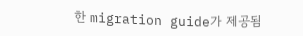한 migration guide가 제공됨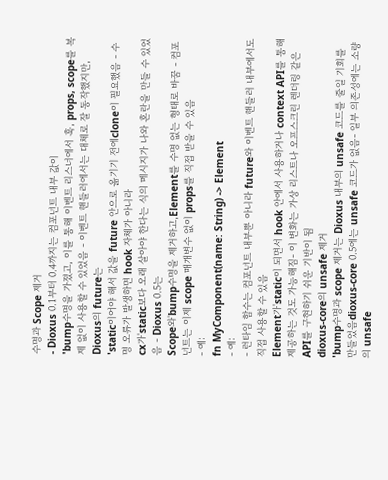수명과 Scope 제거
- Dioxus 0.1부터 0.4까지는 컴포넌트 내부 값이
'bump수명을 가졌고, 이를 통해 이벤트 리스너에서 훅, props, scope를 복제 없이 사용할 수 있었음 - 이벤트 핸들러에서는 대체로 잘 동작했지만, Dioxus의 future는
'static이어야 해서 값을 future 안으로 옮기기 전에clone이 필요했음 - 수명 오류가 발생하면 hook 자체가 아니라
cx가'static보다 오래 살아야 한다는 식의 메시지가 나와 혼란을 만들 수 있었음 - Dioxus 0.5는
Scope와'bump수명을 제거하고,Element를 수명 없는 형태로 바꿈 - 컴포넌트는 이제 scope 매개변수 없이 props를 직접 받을 수 있음
- 예:
fn MyComponent(name: String) -> Element
- 예:
- 런타임 함수는 컴포넌트 내부뿐 아니라 future와 이벤트 핸들러 내부에서도 직접 사용할 수 있음
Element가'static이 되면서 hook 안에서 사용하거나 context API를 통해 제공하는 것도 가능해짐- 이 변화는 가상 리스트나 오프스크린 렌더링 같은 API를 구현하기 쉬운 기반이 됨
dioxus-core의 unsafe 제거
'bump수명과 scope 제거는 Dioxus 내부의 unsafe 코드를 줄일 기회를 만들었음dioxus-core 0.5에는 unsafe 코드가 없음- 일부 의존성에는 소량의 unsafe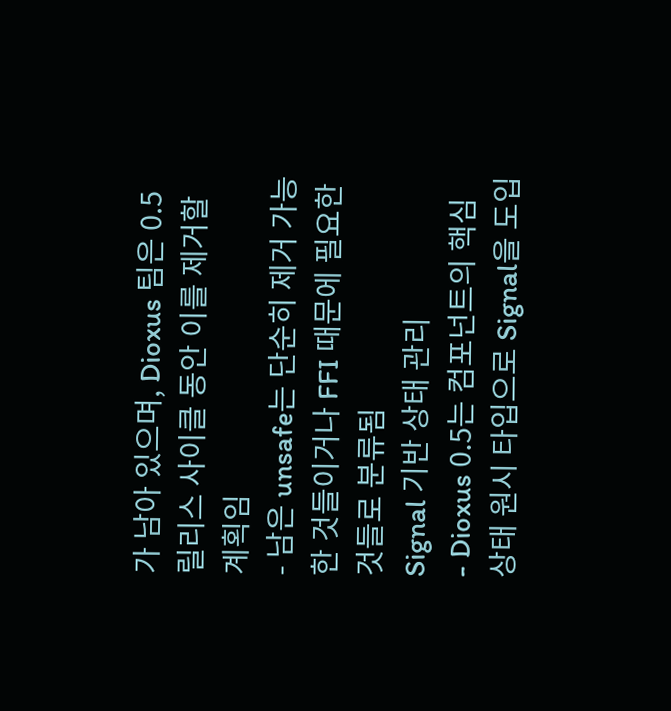가 남아 있으며, Dioxus 팀은 0.5 릴리스 사이클 동안 이를 제거할 계획임
- 남은 unsafe는 단순히 제거 가능한 것들이거나 FFI 때문에 필요한 것들로 분류됨
Signal 기반 상태 관리
- Dioxus 0.5는 컴포넌트의 핵심 상태 원시 타입으로 Signal을 도입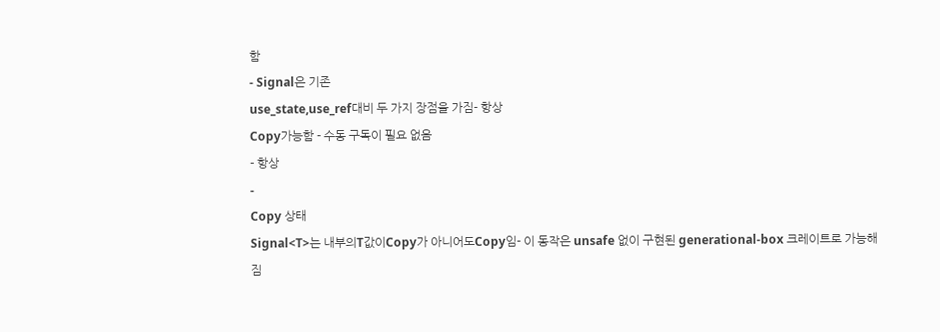함
- Signal은 기존
use_state,use_ref대비 두 가지 장점을 가짐- 항상
Copy가능함 - 수동 구독이 필요 없음
- 항상
-
Copy 상태
Signal<T>는 내부의T값이Copy가 아니어도Copy임- 이 동작은 unsafe 없이 구현된 generational-box 크레이트로 가능해짐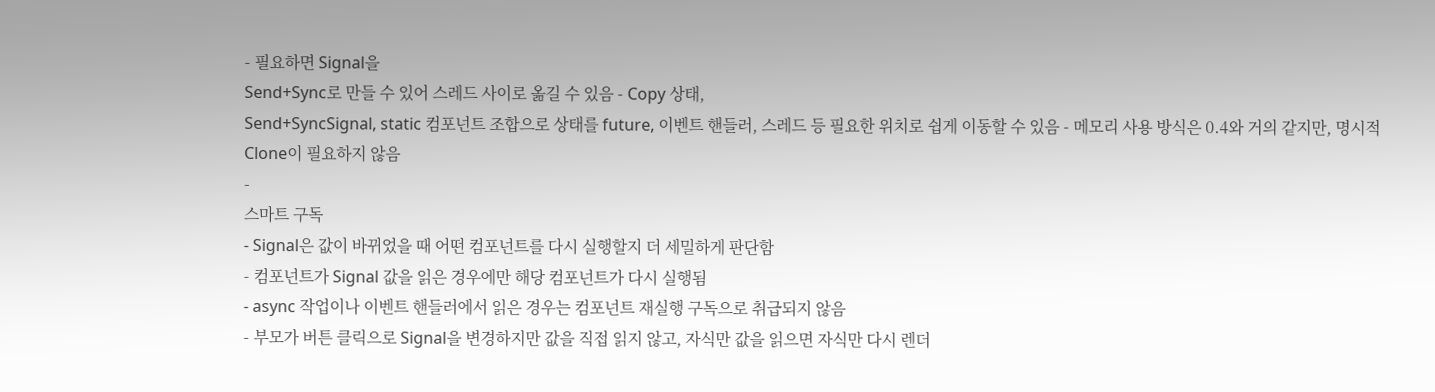- 필요하면 Signal을
Send+Sync로 만들 수 있어 스레드 사이로 옮길 수 있음 - Copy 상태,
Send+SyncSignal, static 컴포넌트 조합으로 상태를 future, 이벤트 핸들러, 스레드 등 필요한 위치로 쉽게 이동할 수 있음 - 메모리 사용 방식은 0.4와 거의 같지만, 명시적
Clone이 필요하지 않음
-
스마트 구독
- Signal은 값이 바뀌었을 때 어떤 컴포넌트를 다시 실행할지 더 세밀하게 판단함
- 컴포넌트가 Signal 값을 읽은 경우에만 해당 컴포넌트가 다시 실행됨
- async 작업이나 이벤트 핸들러에서 읽은 경우는 컴포넌트 재실행 구독으로 취급되지 않음
- 부모가 버튼 클릭으로 Signal을 변경하지만 값을 직접 읽지 않고, 자식만 값을 읽으면 자식만 다시 렌더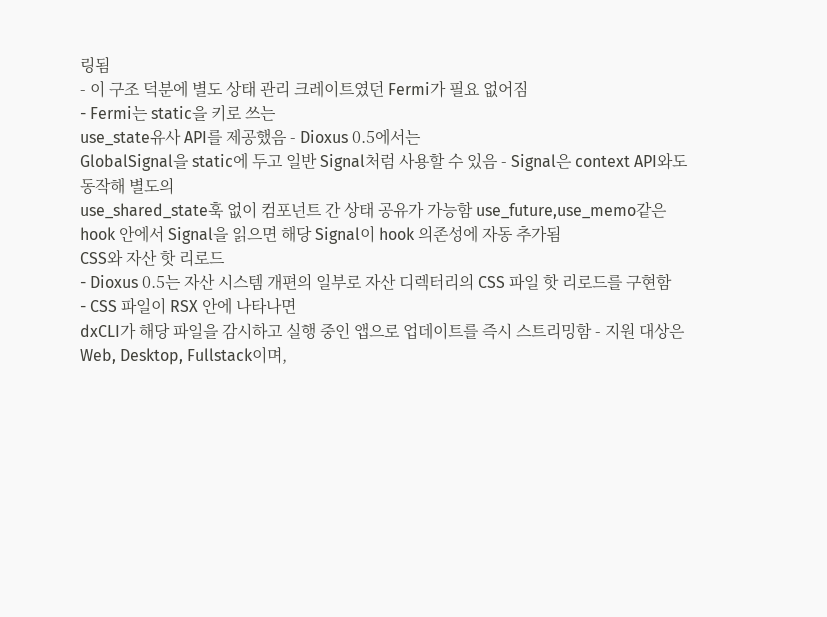링됨
- 이 구조 덕분에 별도 상태 관리 크레이트였던 Fermi가 필요 없어짐
- Fermi는 static을 키로 쓰는
use_state유사 API를 제공했음 - Dioxus 0.5에서는
GlobalSignal을 static에 두고 일반 Signal처럼 사용할 수 있음 - Signal은 context API와도 동작해 별도의
use_shared_state훅 없이 컴포넌트 간 상태 공유가 가능함 use_future,use_memo같은 hook 안에서 Signal을 읽으면 해당 Signal이 hook 의존성에 자동 추가됨
CSS와 자산 핫 리로드
- Dioxus 0.5는 자산 시스템 개편의 일부로 자산 디렉터리의 CSS 파일 핫 리로드를 구현함
- CSS 파일이 RSX 안에 나타나면
dxCLI가 해당 파일을 감시하고 실행 중인 앱으로 업데이트를 즉시 스트리밍함 - 지원 대상은 Web, Desktop, Fullstack이며,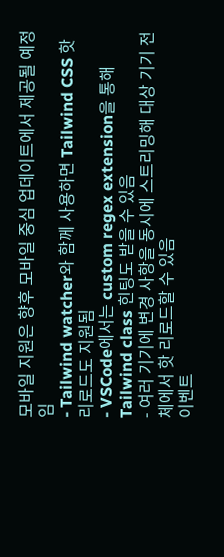모바일 지원은 향후 모바일 중심 업데이트에서 제공될 예정임
- Tailwind watcher와 함께 사용하면 Tailwind CSS 핫 리로드도 지원됨
- VSCode에서는 custom regex extension을 통해 Tailwind class 힌팅도 받을 수 있음
- 여러 기기에 변경 사항을 동시에 스트리밍해 대상 기기 전체에서 핫 리로드할 수 있음
이벤트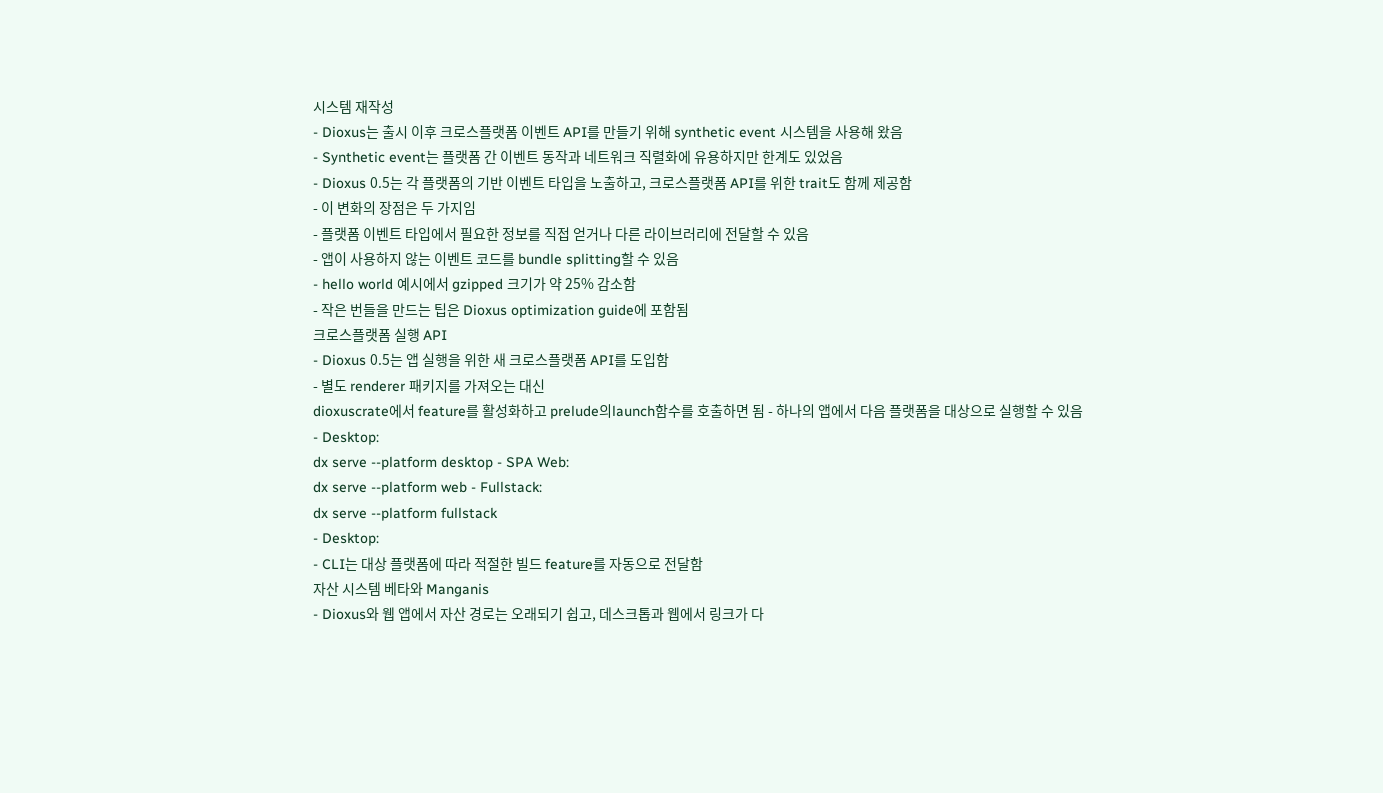시스템 재작성
- Dioxus는 출시 이후 크로스플랫폼 이벤트 API를 만들기 위해 synthetic event 시스템을 사용해 왔음
- Synthetic event는 플랫폼 간 이벤트 동작과 네트워크 직렬화에 유용하지만 한계도 있었음
- Dioxus 0.5는 각 플랫폼의 기반 이벤트 타입을 노출하고, 크로스플랫폼 API를 위한 trait도 함께 제공함
- 이 변화의 장점은 두 가지임
- 플랫폼 이벤트 타입에서 필요한 정보를 직접 얻거나 다른 라이브러리에 전달할 수 있음
- 앱이 사용하지 않는 이벤트 코드를 bundle splitting할 수 있음
- hello world 예시에서 gzipped 크기가 약 25% 감소함
- 작은 번들을 만드는 팁은 Dioxus optimization guide에 포함됨
크로스플랫폼 실행 API
- Dioxus 0.5는 앱 실행을 위한 새 크로스플랫폼 API를 도입함
- 별도 renderer 패키지를 가져오는 대신
dioxuscrate에서 feature를 활성화하고 prelude의launch함수를 호출하면 됨 - 하나의 앱에서 다음 플랫폼을 대상으로 실행할 수 있음
- Desktop:
dx serve --platform desktop - SPA Web:
dx serve --platform web - Fullstack:
dx serve --platform fullstack
- Desktop:
- CLI는 대상 플랫폼에 따라 적절한 빌드 feature를 자동으로 전달함
자산 시스템 베타와 Manganis
- Dioxus와 웹 앱에서 자산 경로는 오래되기 쉽고, 데스크톱과 웹에서 링크가 다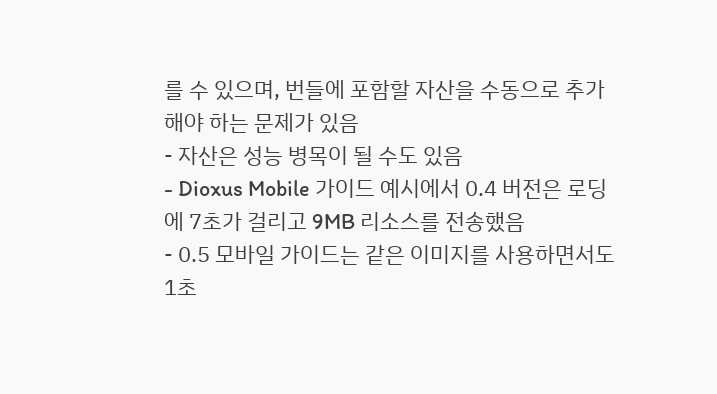를 수 있으며, 번들에 포함할 자산을 수동으로 추가해야 하는 문제가 있음
- 자산은 성능 병목이 될 수도 있음
- Dioxus Mobile 가이드 예시에서 0.4 버전은 로딩에 7초가 걸리고 9MB 리소스를 전송했음
- 0.5 모바일 가이드는 같은 이미지를 사용하면서도 1초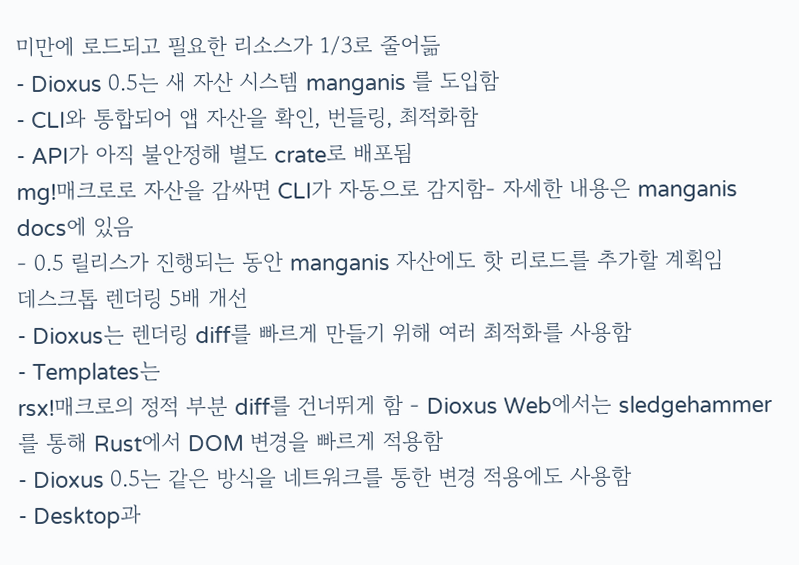미만에 로드되고 필요한 리소스가 1/3로 줄어듦
- Dioxus 0.5는 새 자산 시스템 manganis 를 도입함
- CLI와 통합되어 앱 자산을 확인, 번들링, 최적화함
- API가 아직 불안정해 별도 crate로 배포됨
mg!매크로로 자산을 감싸면 CLI가 자동으로 감지함- 자세한 내용은 manganis docs에 있음
- 0.5 릴리스가 진행되는 동안 manganis 자산에도 핫 리로드를 추가할 계획임
데스크톱 렌더링 5배 개선
- Dioxus는 렌더링 diff를 빠르게 만들기 위해 여러 최적화를 사용함
- Templates는
rsx!매크로의 정적 부분 diff를 건너뛰게 함 - Dioxus Web에서는 sledgehammer를 통해 Rust에서 DOM 변경을 빠르게 적용함
- Dioxus 0.5는 같은 방식을 네트워크를 통한 변경 적용에도 사용함
- Desktop과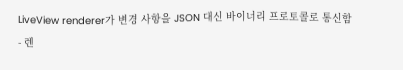LiveView renderer가 변경 사항을 JSON 대신 바이너리 프로토콜로 통신함
- 렌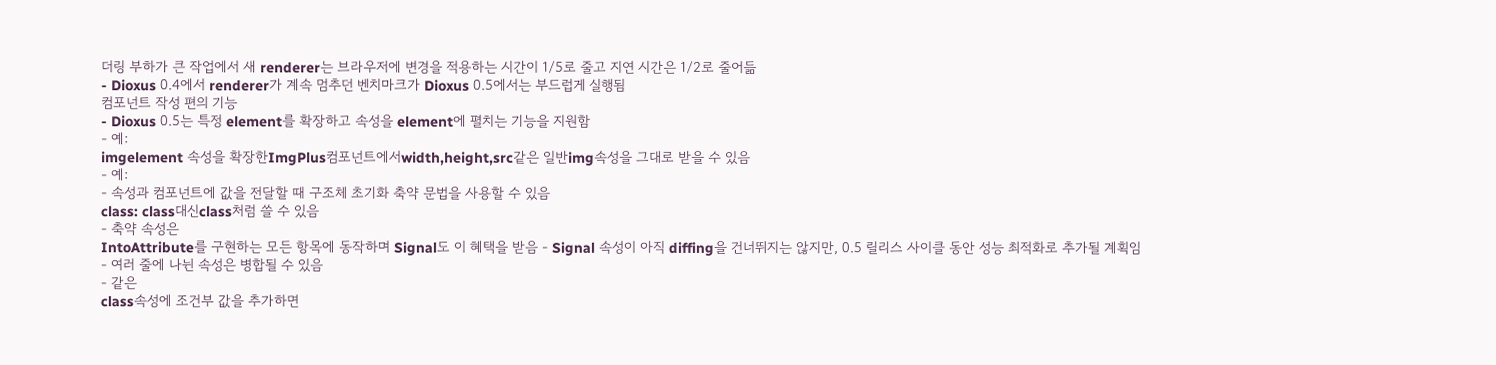더링 부하가 큰 작업에서 새 renderer는 브라우저에 변경을 적용하는 시간이 1/5로 줄고 지연 시간은 1/2로 줄어듦
- Dioxus 0.4에서 renderer가 계속 멈추던 벤치마크가 Dioxus 0.5에서는 부드럽게 실행됨
컴포넌트 작성 편의 기능
- Dioxus 0.5는 특정 element를 확장하고 속성을 element에 펼치는 기능을 지원함
- 예:
imgelement 속성을 확장한ImgPlus컴포넌트에서width,height,src같은 일반img속성을 그대로 받을 수 있음
- 예:
- 속성과 컴포넌트에 값을 전달할 때 구조체 초기화 축약 문법을 사용할 수 있음
class: class대신class처럼 쓸 수 있음
- 축약 속성은
IntoAttribute를 구현하는 모든 항목에 동작하며 Signal도 이 혜택을 받음 - Signal 속성이 아직 diffing을 건너뛰지는 않지만, 0.5 릴리스 사이클 동안 성능 최적화로 추가될 계획임
- 여러 줄에 나뉜 속성은 병합될 수 있음
- 같은
class속성에 조건부 값을 추가하면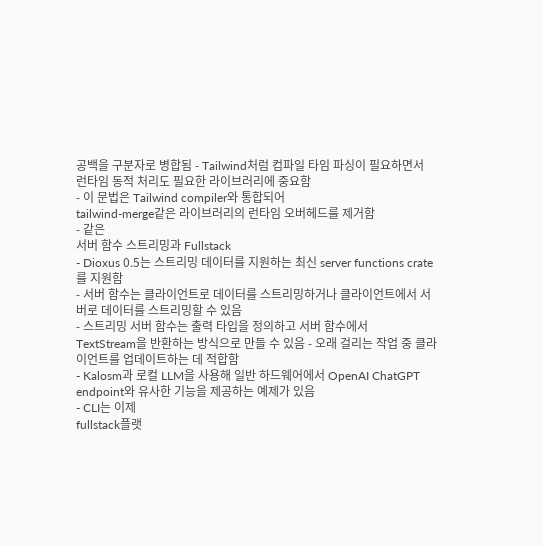공백을 구분자로 병합됨 - Tailwind처럼 컴파일 타임 파싱이 필요하면서 런타임 동적 처리도 필요한 라이브러리에 중요함
- 이 문법은 Tailwind compiler와 통합되어
tailwind-merge같은 라이브러리의 런타임 오버헤드를 제거함
- 같은
서버 함수 스트리밍과 Fullstack
- Dioxus 0.5는 스트리밍 데이터를 지원하는 최신 server functions crate를 지원함
- 서버 함수는 클라이언트로 데이터를 스트리밍하거나 클라이언트에서 서버로 데이터를 스트리밍할 수 있음
- 스트리밍 서버 함수는 출력 타입을 정의하고 서버 함수에서
TextStream을 반환하는 방식으로 만들 수 있음 - 오래 걸리는 작업 중 클라이언트를 업데이트하는 데 적합함
- Kalosm과 로컬 LLM을 사용해 일반 하드웨어에서 OpenAI ChatGPT endpoint와 유사한 기능을 제공하는 예제가 있음
- CLI는 이제
fullstack플랫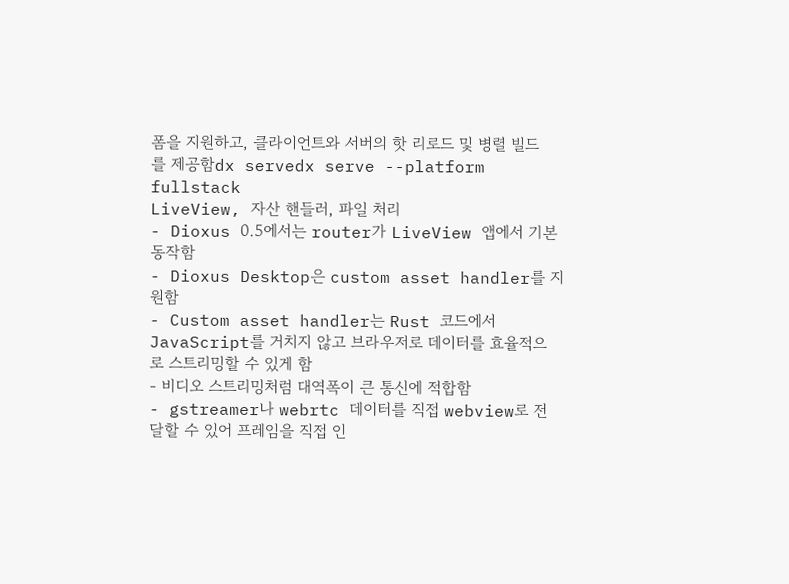폼을 지원하고, 클라이언트와 서버의 핫 리로드 및 병렬 빌드를 제공함dx servedx serve --platform fullstack
LiveView, 자산 핸들러, 파일 처리
- Dioxus 0.5에서는 router가 LiveView 앱에서 기본 동작함
- Dioxus Desktop은 custom asset handler를 지원함
- Custom asset handler는 Rust 코드에서 JavaScript를 거치지 않고 브라우저로 데이터를 효율적으로 스트리밍할 수 있게 함
- 비디오 스트리밍처럼 대역폭이 큰 통신에 적합함
- gstreamer나 webrtc 데이터를 직접 webview로 전달할 수 있어 프레임을 직접 인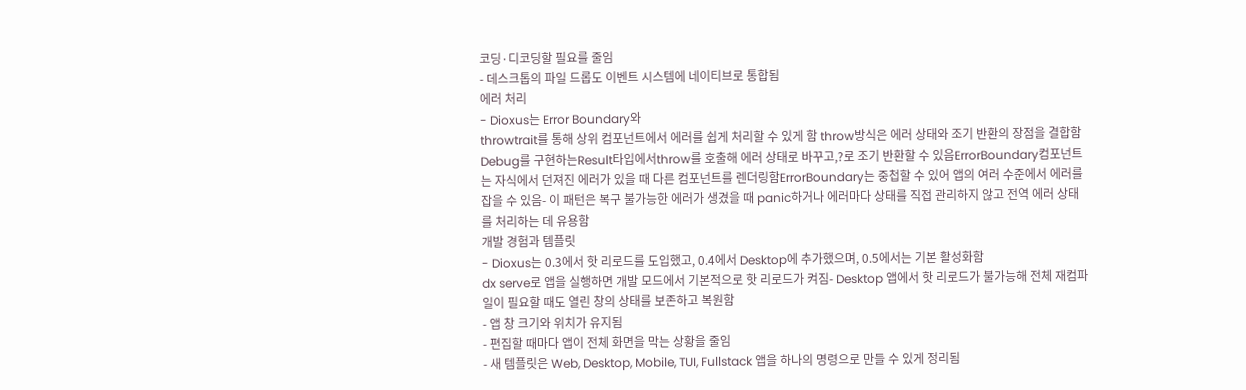코딩·디코딩할 필요를 줄임
- 데스크톱의 파일 드롭도 이벤트 시스템에 네이티브로 통합됨
에러 처리
- Dioxus는 Error Boundary와
throwtrait를 통해 상위 컴포넌트에서 에러를 쉽게 처리할 수 있게 함 throw방식은 에러 상태와 조기 반환의 장점을 결합함Debug를 구현하는Result타입에서throw를 호출해 에러 상태로 바꾸고,?로 조기 반환할 수 있음ErrorBoundary컴포넌트는 자식에서 던져진 에러가 있을 때 다른 컴포넌트를 렌더링함ErrorBoundary는 중첩할 수 있어 앱의 여러 수준에서 에러를 잡을 수 있음- 이 패턴은 복구 불가능한 에러가 생겼을 때 panic하거나 에러마다 상태를 직접 관리하지 않고 전역 에러 상태를 처리하는 데 유용함
개발 경험과 템플릿
- Dioxus는 0.3에서 핫 리로드를 도입했고, 0.4에서 Desktop에 추가했으며, 0.5에서는 기본 활성화함
dx serve로 앱을 실행하면 개발 모드에서 기본적으로 핫 리로드가 켜짐- Desktop 앱에서 핫 리로드가 불가능해 전체 재컴파일이 필요할 때도 열린 창의 상태를 보존하고 복원함
- 앱 창 크기와 위치가 유지됨
- 편집할 때마다 앱이 전체 화면을 막는 상황을 줄임
- 새 템플릿은 Web, Desktop, Mobile, TUI, Fullstack 앱을 하나의 명령으로 만들 수 있게 정리됨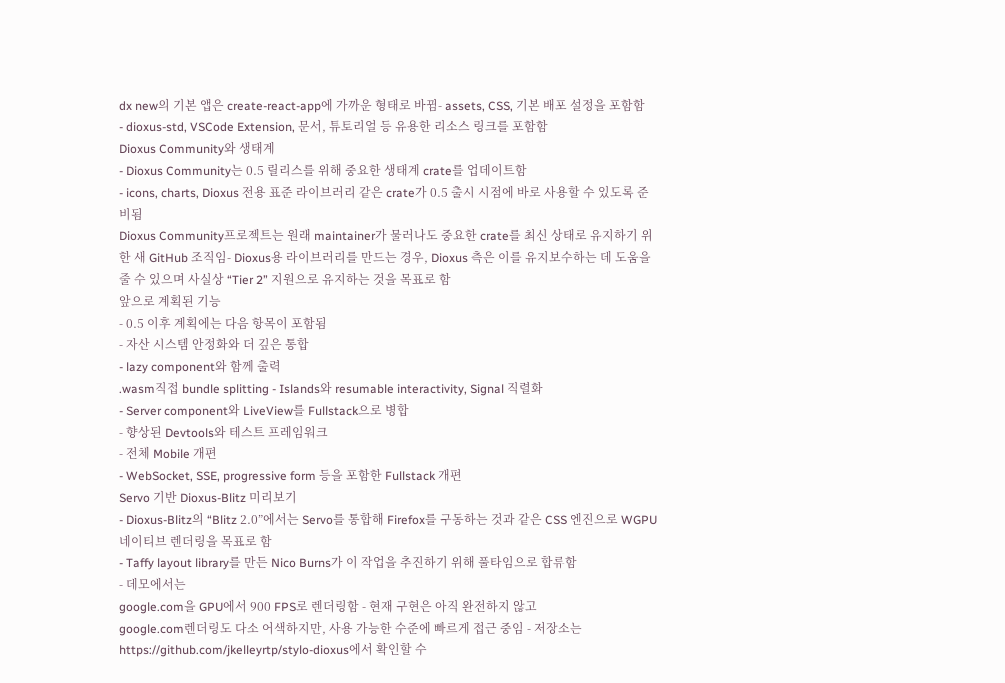dx new의 기본 앱은 create-react-app에 가까운 형태로 바뀜- assets, CSS, 기본 배포 설정을 포함함
- dioxus-std, VSCode Extension, 문서, 튜토리얼 등 유용한 리소스 링크를 포함함
Dioxus Community와 생태계
- Dioxus Community는 0.5 릴리스를 위해 중요한 생태계 crate를 업데이트함
- icons, charts, Dioxus 전용 표준 라이브러리 같은 crate가 0.5 출시 시점에 바로 사용할 수 있도록 준비됨
Dioxus Community프로젝트는 원래 maintainer가 물러나도 중요한 crate를 최신 상태로 유지하기 위한 새 GitHub 조직임- Dioxus용 라이브러리를 만드는 경우, Dioxus 측은 이를 유지보수하는 데 도움을 줄 수 있으며 사실상 “Tier 2” 지원으로 유지하는 것을 목표로 함
앞으로 계획된 기능
- 0.5 이후 계획에는 다음 항목이 포함됨
- 자산 시스템 안정화와 더 깊은 통합
- lazy component와 함께 출력
.wasm직접 bundle splitting - Islands와 resumable interactivity, Signal 직렬화
- Server component와 LiveView를 Fullstack으로 병합
- 향상된 Devtools와 테스트 프레임워크
- 전체 Mobile 개편
- WebSocket, SSE, progressive form 등을 포함한 Fullstack 개편
Servo 기반 Dioxus-Blitz 미리보기
- Dioxus-Blitz의 “Blitz 2.0”에서는 Servo를 통합해 Firefox를 구동하는 것과 같은 CSS 엔진으로 WGPU 네이티브 렌더링을 목표로 함
- Taffy layout library를 만든 Nico Burns가 이 작업을 추진하기 위해 풀타임으로 합류함
- 데모에서는
google.com을 GPU에서 900 FPS로 렌더링함 - 현재 구현은 아직 완전하지 않고
google.com렌더링도 다소 어색하지만, 사용 가능한 수준에 빠르게 접근 중임 - 저장소는 https://github.com/jkelleyrtp/stylo-dioxus에서 확인할 수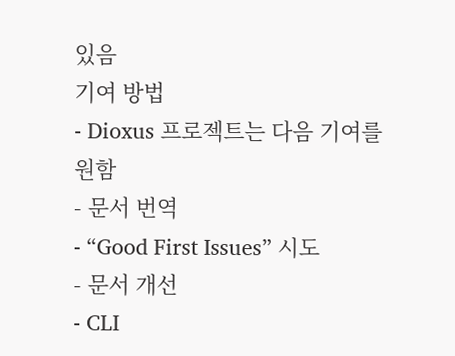있음
기여 방법
- Dioxus 프로젝트는 다음 기여를 원함
- 문서 번역
- “Good First Issues” 시도
- 문서 개선
- CLI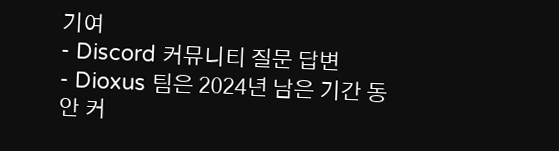기여
- Discord 커뮤니티 질문 답변
- Dioxus 팀은 2024년 남은 기간 동안 커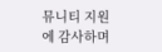뮤니티 지원에 감사하며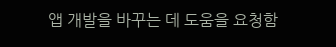앱 개발을 바꾸는 데 도움을 요청함